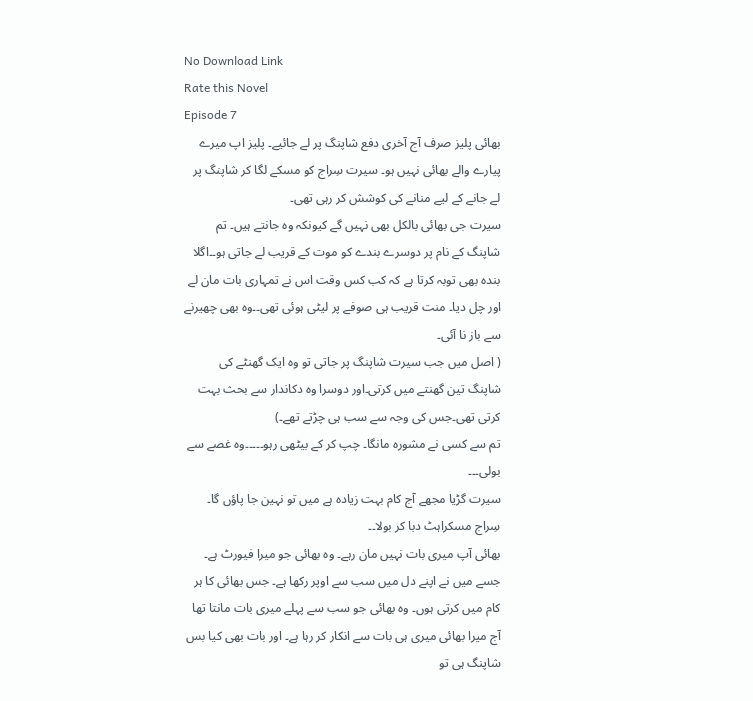No Download Link
Rate this Novel
Episode 7
بھائی پلیز صرف آج آخری دفع شاپنگ پر لے جائیے۔ پلیز اپ میرے پیارے والے بھائی نہیں ہو۔ سیرت سِراج کو مسکے لگا کر شاپنگ پر لے جانے کے لیے منانے کی کوشش کر رہی تھی۔
سیرت جی بھائی بالکل بھی نہیں گے کیونکہ وہ جانتے ہیں۔ تم شاپنگ کے نام پر دوسرے بندے کو موت کے قریب لے جاتی ہو۔۔اگلا بندہ بھی توبہ کرتا ہے کہ کب کس وقت اس نے تمہاری بات مان لے اور چل دیا۔ منت قریب ہی صوفے پر لیٹی ہوئی تھی۔۔وہ بھی چھیرنے سے باز نا آئی۔
( اصل میں جب سیرت شاپنگ پر جاتی تو وہ ایک گھنٹے کی شاپنگ تین گھنتے میں کرتی۔اور دوسرا وہ دکاندار سے بحث بہت کرتی تھی۔جس کی وجہ سے سب ہی چڑتے تھے۔)
تم سے کسی نے مشورہ مانگا۔ چپ کر کے بیٹھی رہو۔۔۔۔۔وہ غصے سے بولی۔۔۔
سیرت گڑیا مجھے آج کام بہت زیادہ ہے میں تو نہین جا پاؤں گا۔ سِراج مسکراہٹ دبا کر بولا۔۔
بھائی آپ میری بات نہیں مان رہے۔ وہ بھائی جو میرا فیورٹ ہے۔ جسے میں نے اپنے دل میں سب سے اوپر رکھا ہے۔ جس بھائی کا ہر کام میں کرتی ہوں۔ وہ بھائی جو سب سے پہلے میری بات مانتا تھا آج میرا بھائی میری ہی بات سے انکار کر رہا ہے۔ اور بات بھی کیا بس شاپنگ ہی تو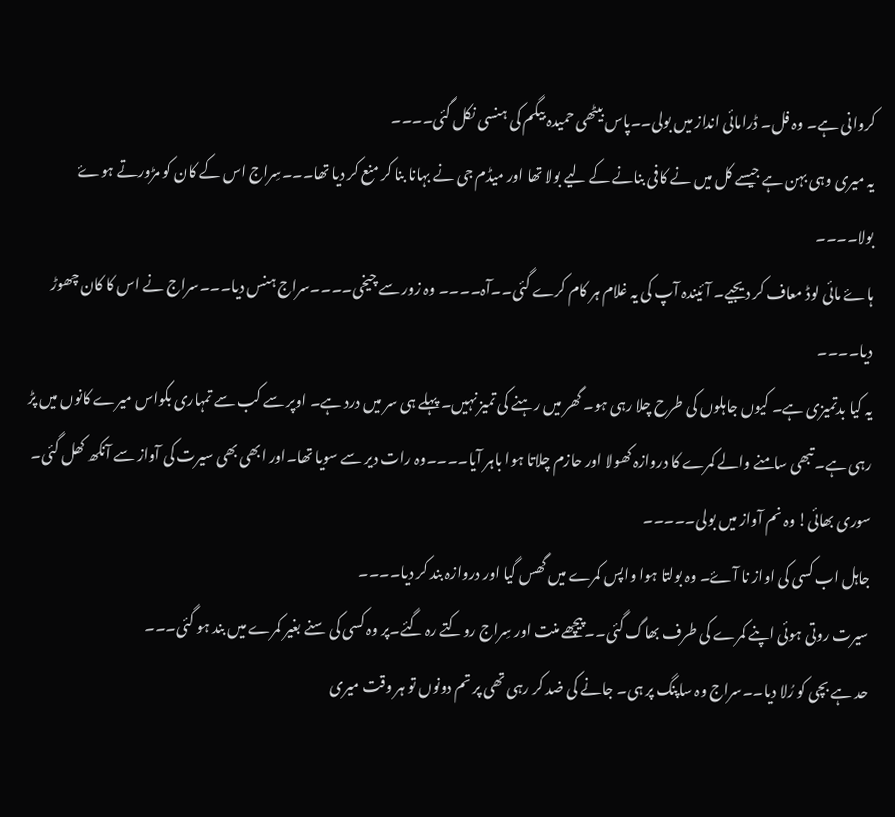کروانی ہے۔ وہ فل۔ ڈرامائی انداز میں بولی۔۔پاس بیٹھی حمیدہ بیگم کی ہنسی نکل گئی۔۔۔۔
یہ میری وہی بہن ہے جیسے کل میں نے کافی بنانے کے لیے بولا تھا اور میڈم جی نے بہانا بنا کر منع کر دیا تھا۔۔۔سِراج اس کے کان کو مڑورتے ہوۓ بولا۔۔۔۔
ہاۓ مائی لوڈ معاف کر دیجیے۔ آئیندہ آپ کی یہ غلام ہر کام کرے گئی۔۔آہ۔۔۔۔ وہ زور سے چیخی۔۔۔۔سراج ہنس دیا۔۔۔سراج نے اس کا کان چھوڑ دیا۔۔۔۔
یہ کیا بدتمیزی ہے۔ کیوں جاہلوں کی طرح چلا رہی ہو۔ گھر میں رہنے کی تمیز نہیں۔ پہلے ہی سر میں درد ہے۔ اوپر سے کب سے تمہاری بکواس میرے کانوں میں پڑ رہی ہے۔ تبھی سامنے والے کمرے کا دروازہ کھولا اور حازم چلاتا ہوا باہر آیا۔۔۔۔وہ رات دیر سے سویا تھا۔اور ابھی بھی سیرت کی آواز سے آنکھ کھل گئی۔
سوری بھائی! وہ نم آواز میں بولی۔۔۔۔۔
جاہل اب کسی کی اواز نا آۓ۔ وہ بولتا ہوا واپس کمرے میں گھس گیا اور دروازہ بند کر دیا۔۔۔۔
سیرت روتی ہوئی اپنے کمرے کی طرف بھاگ گئی۔۔پیچھے منت اور سِراج روکتے رہ گئے۔پر وہ کسی کی سنے بغیر کمرے میں بند ہو گئی۔۔۔
حد ہے بچی کو رُلا دیا۔۔سراج وہ ساپنگ پر ہی۔ جانے کی ضد کر رہی تھی پر تم دونوں تو ہر وقت میری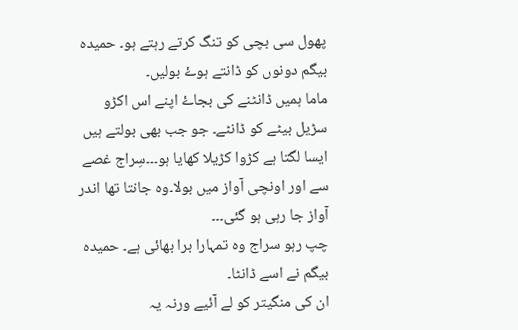پھول سی بچی کو تنگ کرتے رہتے ہو۔ حمیدہ بیگم دونوں کو ڈانتے ہوۓ بولیں۔
ماما ہمیں ڈانٹنے کی بجاۓ اپنے اس اکڑو سڑیل بیٹے کو ڈانٹے۔ جو جب بھی بولتے ہیں ایسا لگتا ہے کڑوا کڑیلا کھایا ہو۔۔۔سِراج غصے سے اور اونچی آواز میں بولا۔وہ جانتا تھا اندر آواز جا رہی ہو گئی۔۔۔
چپ رہو سراج وہ تمہارا برا بھائی ہے۔ حمیدہ بیگم نے اسے ڈانٹا۔
ان کی منگیتر کو لے آئیے ورنہ یہ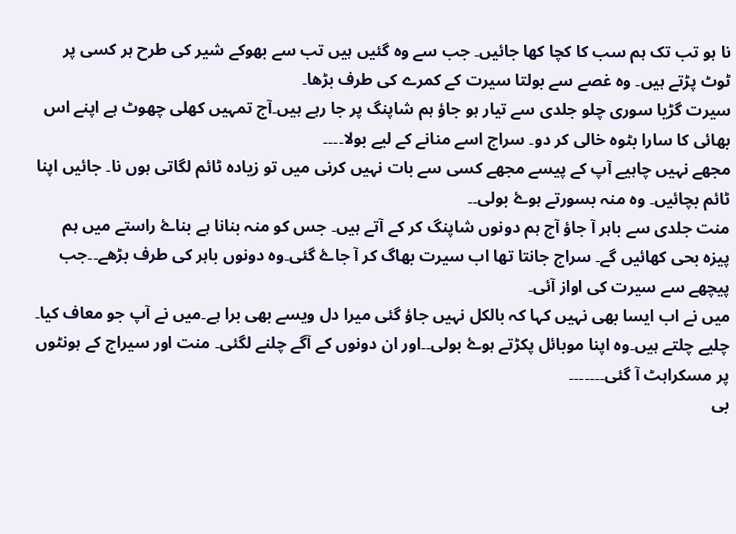نا ہو تب تک ہم سب کا کچا کھا جائیں۔ جب سے وہ گئیں ہیں تب سے بھوکے شیر کی طرح ہر کسی پر ٹوٹ پڑتے ہیں۔ وہ غصے سے بولتا سیرت کے کمرے کی طرف بڑھا۔
سیرت گڑیا سوری چلو جلدی سے تیار ہو جاؤ ہم شاپنگ پر جا رہے ہیں۔آج تمہیں کھلی چھوٹ ہے اپنے اس بھائی کا سارا بٹوہ خالی کر دو۔ سراج اسے منانے کے لیے بولا۔۔۔۔
مجھے نہیں چاہیے آپ کے پیسے مجھے کسی سے بات نہیں کرنی میں تو زیادہ ٹائم لگاتی ہوں نا۔ جائیں اپنا ٹائم بچائیں۔ وہ منہ بسورتے ہوۓ بولی۔۔
منت جلدی سے باہر آ جاؤ آج ہم دونوں شاپنگ کر کے آتے ہیں۔ جس کو منہ بنانا ہے بناۓ راستے میں ہم پیزہ بحی کھائیں گے۔ سراج جانتا تھا اب سیرت بھاگ کر آ جاۓ گئی۔وہ دونوں باہر کی طرف بڑھے۔۔جب پیچھے سے سیرت کی اواز آئی۔
میں نے اب ایسا بھی نہیں کہا کہ بالکل نہیں جاؤ گئی میرا دل ویسے بھی برا ہے۔میں نے آپ جو معاف کیا۔ چلیے چلتے ہیں۔وہ اپنا موبائل پکڑتے ہوۓ بولی۔۔اور ان دونوں کے آگے چلنے لگئی۔ منت اور سیراج کے ہونٹوں پر مسکراہٹ آ گئی۔۔۔۔۔۔۔
بی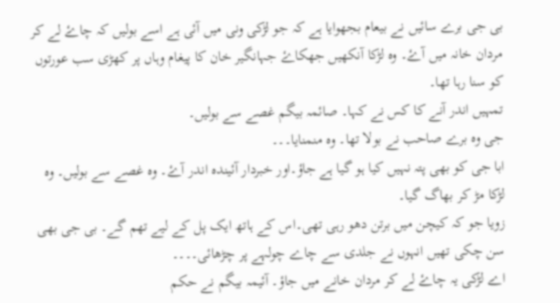بی جی برے سائیں نے بیعام بجھوایا ہے کہ جو لڑکی ونی میں آئی ہے اسے بولیں کہ چاۓ لے کر مردان خانہ میں آۓ۔ وہ لڑکا آنکھیں جھکاۓ جہانگیر خان کا پیغام وہاں پر کھڑی سب عورتوں کو سنا رہا تھا۔
تمہیں اندر آنے کا کس نے کہا۔ صائمہ بیگم غصے سے بولیں۔
جی وہ برے صاحب نے بولا تھا۔ وہ منمنایا۔۔۔
ابا جی کو بھی پتہ نہیں کیا ہو گیا ہے جاؤ۔اور خبردار آئیندہ اندر آۓ۔ وہ غصے سے بولیں۔ وہ لڑکا مڑ کر بھاگ گیا۔
زویا جو کہ کیچن میں برتن دھو رہی تھی۔اس کے ہاتھ ایک پل کے لیے تھم گے۔ بی جی بھی سن چکی تھیں انہوں نے جلدی سے چاے چولہے پر چڑھائی۔۔۔۔
اے لڑکی یہ چاۓ لے کر مردان خانے میں جاؤ۔ آئیمہ بیگم نے حکم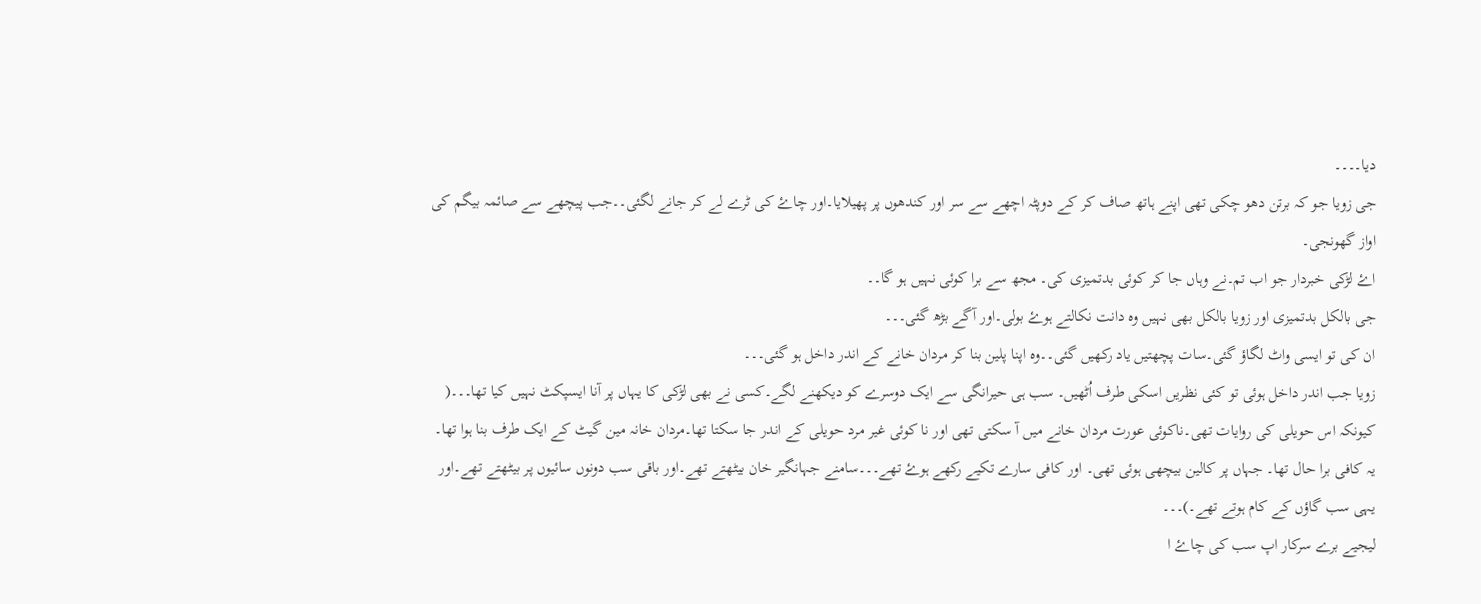دیا۔۔۔۔
جی زویا جو کہ برتن دھو چکی تھی اپنے ہاتھ صاف کر کے دوپٹہ اچھے سے سر اور کندھوں پر پھیلایا۔اور چاۓ کی ٹرے لے کر جانے لگئی۔۔جب پیچھے سے صائمہ بیگم کی اواز گھونجی۔
اۓ لڑکی خبردار جو اب تم۔نے وہاں جا کر کوئی بدتمیزی کی۔ مجھ سے برا کوئی نہیں ہو گا۔۔
جی بالکل بدتمیزی اور زویا بالکل بھی نہیں وہ دانت نکالتے ہوۓ بولی۔اور آگے بڑھ گئی۔۔۔
ان کی تو ایسی واٹ لگاؤ گئی۔سات پچھتیں یاد رکھیں گئی۔۔وہ اپنا پلین بنا کر مردان خانے کے اندر داخل ہو گئی۔۔۔
زویا جب اندر داخل ہوئی تو کئی نظریں اسکی طرف اُٹھیں۔ سب ہی حیرانگی سے ایک دوسرے کو دیکھنے لگے۔کسی نے بھی لڑکی کا یہاں پر آنا ایسپکٹ نہیں کیا تھا۔۔۔( کیونکہ اس حویلی کی روایات تھی۔ناکوئی عورت مردان خانے میں آ سکتی تھی اور نا کوئی غیر مرد حویلی کے اندر جا سکتا تھا۔مردان خانہ مین گیٹ کے ایک طرف بنا ہوا تھا۔ یہ کافی برا حال تھا۔ جہاں پر کالین بیچھی ہوئی تھی۔ اور کافی سارے تکیے رکھے ہوۓ تھے۔۔۔سامنے جہانگیر خان بیٹھتے تھے۔اور باقی سب دونوں سائیوں پر بیٹھتے تھے۔اور یہی سب گاؤں کے کام ہوتے تھے۔)۔۔۔
لیجیے برے سرکار اپ سب کی چاۓ ا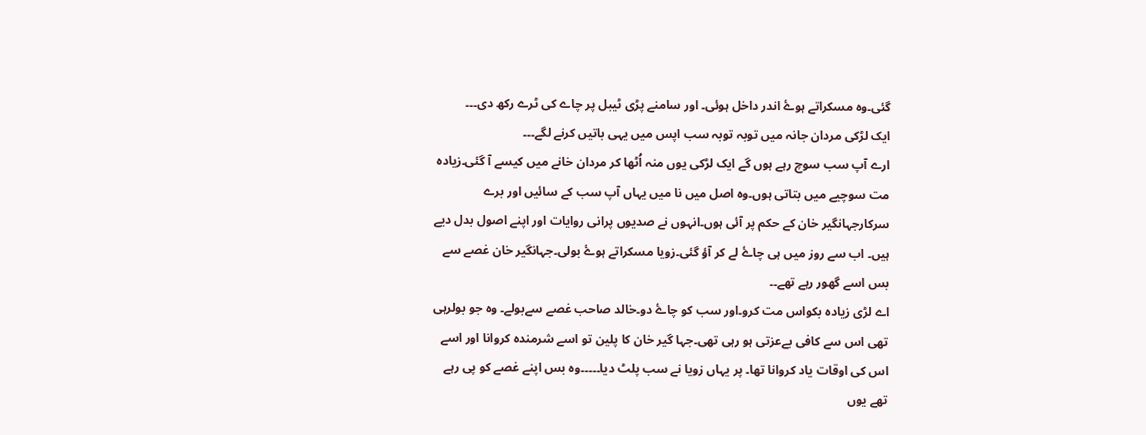گئی۔وہ مسکراتے ہوۓ اندر داخل ہوئی۔ اور سامنے پڑی ٹیبل پر چاے کی ٹرے رکھ دی۔۔۔
ایک لڑکی مردان جانہ میں توبہ توبہ سب اپس میں یہی باتیں کرنے لگے۔۔۔
ارے آپ سب سوچ رہے ہوں گے ایک لڑکی یوں منہ اُٹھا کر مردان خانے میں کیسے آ گئی۔زیادہ مت سوچیے میں بتاتی ہوں۔وہ اصل میں نا میں یہاں آپ سب کے سائیں اور برے سرکارجہانگیر خان کے حکم پر آئی ہوں۔انہوں نے صدیوں پرانی روایات اور اپنے اصول بدل دیے ہیں۔ اب سے روز میں ہی چاۓ لے کر آؤ گئی۔زویا مسکراتے ہوۓ بولی۔جہانگیر خان غصے سے بس اسے گھور رہے تھے۔۔
اے لڑی زیادہ بکواس مت کرو۔اور سب کو چاۓ دو۔خالد صاحب غصے سےبولے۔ وہ جو بولرہی تھی اس سے کافی بےعزتی ہو رہی تھی۔جہا گیر خان کا پلین تو اسے شرمندہ کروانا اور اسے اس کی اوقات یاد کروانا تھا۔ پر یہاں زویا نے سب پلٹ دیا۔۔۔۔۔وہ بس اپنے غصے کو پی رہے تھے یوں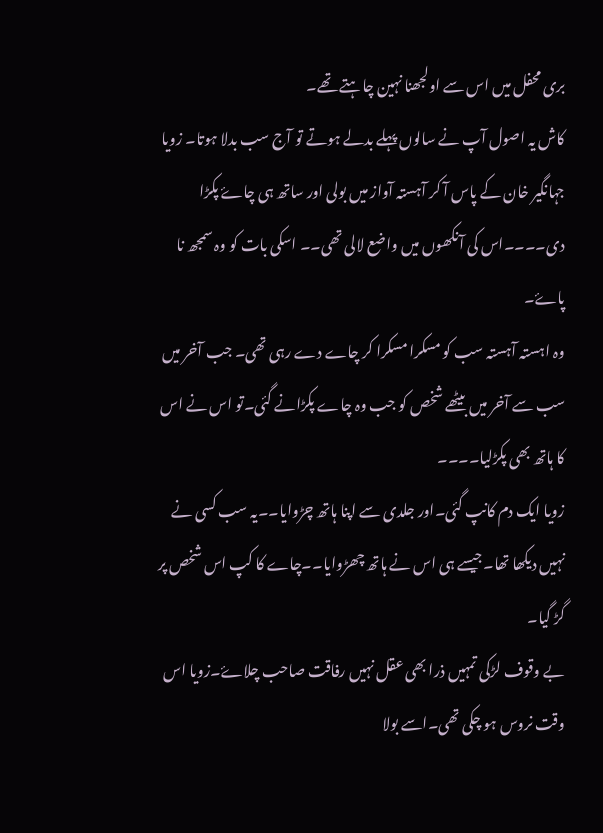بری محفل میں اس سے اولجھنا نہین چاہتے تھے۔
کاش یہ اصول آپ نے سالوں پہلے بدلے ہوتے تو آج سب بدلا ہوتا۔ زویا جہانگیر خان کے پاس آ کر آہستہ آواز میں بولی اور ساتھ ہی چاۓ پکڑا دی۔۔۔۔اس کی آنکھوں میں واضع لالی تھی۔۔ اسکی بات کو وہ سمجھ نا پاۓ۔
وہ اہستہ آہستہ سب کو مسکرا مسکرا کر چاے دے رہی تھی۔ جب آخر میں سب سے آخر میں بیٹھے شخص کو جب وہ چاے پکڑانے گئی۔تو اس نے اس کا ہاتھ بھی پکڑلیا۔۔۔۔
زویا ایک دم کانپ گئی۔اور جلدی سے اپنا ہاتھ چڑوایا۔۔یہ سب کسی نے نہیں دیکھا تھا۔جیسے ہی اس نے ہاتھ چھڑوایا۔۔چاے کا کپ اس شخص پر گڑ گیا۔
بے وقوف لڑکی تمہیں ذرا بھی عقل نہیں رفاقت صاحب چلاۓ۔زویا اس وقت نروس ہو چکی تھی۔اسے بولا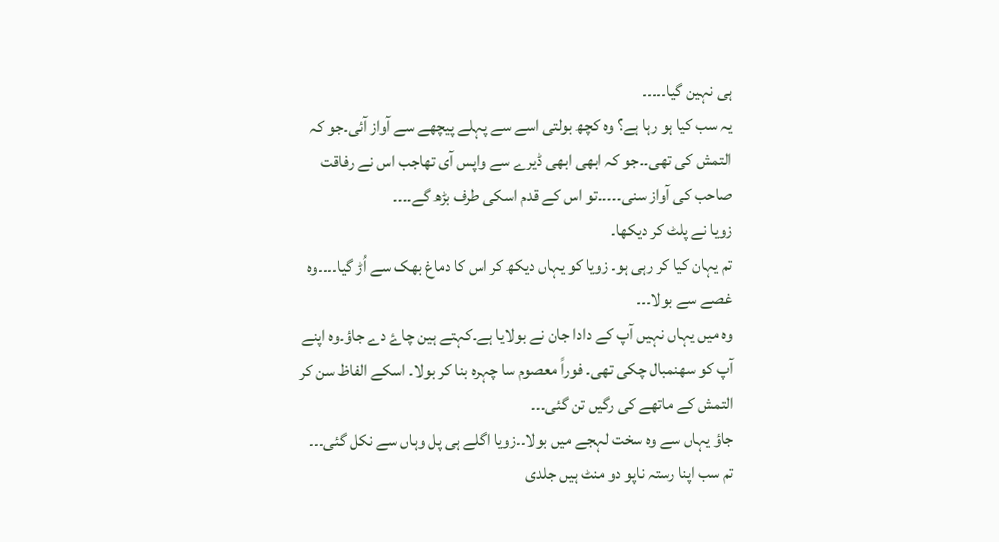ہی نہین گیا۔۔۔۔۔
یہ سب کیا ہو رہا ہے؟ وہ کچھ بولتی اسے سے پہلے پیچھے سے آواز آئی۔جو کہ التمش کی تھی۔۔جو کہ ابھی ابھی ڈیرے سے واپس آی تھاجب اس نے رفاقت صاحب کی آواز سنی۔۔۔۔۔تو اس کے قدم اسکی طرف بڑھ گے۔۔۔۔
زویا نے پلٹ کر دیکھا۔
تم یہان کیا کر رہی ہو۔ زویا کو یہاں دیکھ کر اس کا دماغ بھک سے اُڑ گیا۔۔۔۔وہ غصے سے بولا۔۔۔
وہ میں یہاں نہیں آپ کے دادا جان نے بولایا ہے۔کہتے ہین چاۓ دے جاؤ۔وہ اپنے آپ کو سھنمبال چکی تھی۔ فوراً معصوم سا چہرہ بنا کر بولا۔ اسکے الفاظ سن کر التمش کے ماتھے کی رگیں تن گئی۔۔۔
جاؤ یہاں سے وہ سخت لہجے میں بولا۔۔زویا اگلے ہی پل وہاں سے نکل گئی۔۔۔
تم سب اپنا رستہ ناپو دو منٹ ہیں جلدی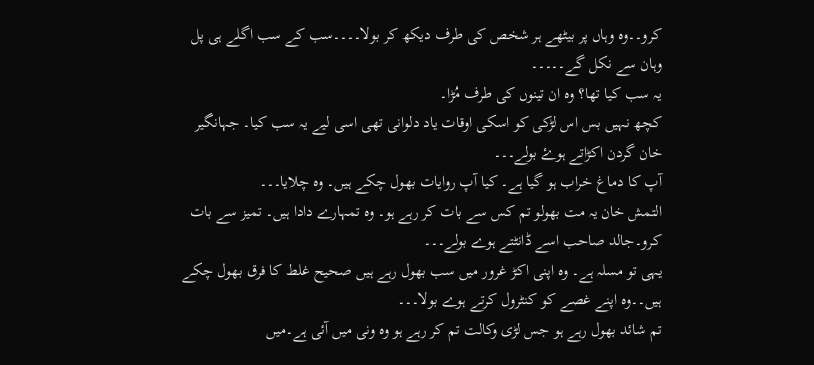کرو۔۔وہ وہاں پر بیٹھے ہر شخص کی طرف دیکھ کر بولا۔۔۔۔سب کے سب اگلے ہی پل وہان سے نکل گے۔۔۔۔۔
یہ سب کیا تھا؟ وہ ان تینوں کی طرف مُڑا۔
کچھ نہیں بس اس لڑکی کو اسکی اوقات یاد دلوانی تھی اسی لیے یہ سب کیا۔ جہانگیر خان گردن اکڑاتے ہوۓ بولے۔۔۔
آپ کا دماغ خراب ہو گیا ہے۔ کیا آپ روایات بھول چکے ہیں۔ وہ چلایا۔۔۔
التمش خان یہ مت بھولو تم کس سے بات کر رہے ہو۔ وہ تمہارے دادا ہیں۔ تمیز سے بات کرو۔جالد صاحب اسے ڈانٹتے ہوے بولے۔۔۔
یہی تو مسلہ ہے۔ وہ اپنی اکڑ غرور میں سب بھول رہے ہیں صحیح غلط کا فرق بھول چکے ہیں۔۔وہ اپنے غصے کو کنٹرول کرتے ہوے بولا۔۔۔
تم شائد بھول رہے ہو جس لڑی وکالت تم کر رہے ہو وہ ونی میں آئی ہے۔میں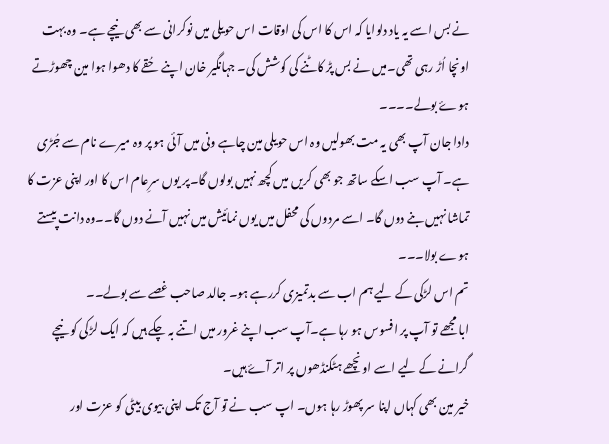نے بس اسے یہ یاد دلوایا کہ اس کا اس کی اوقات اس حویلی میں نوکرانی سے بھی نیچے ہے۔ وہ بہت اونچا اُڑ رہی تھی۔میں نے بس پڑ کاٹنے کی کوشش کی۔ جہانگیر خان اپنے حُقے کا دھوا ہوا مین چھوڑتے ہوۓ بولے۔۔۔۔
دادا جان آپ بھی یہ مت بھولیں وہ اس حویلی مین چاہے ونی میں آئی ہو پر وہ میرے نام سے جُڑی ہے۔ آپ سب اسکے ساتھ جو بھی کریں میں کچھ نہیں بولوں گا۔پر یوں سرِعام اس کا اور اپنی عزت کا تماشا نہیں بنے دوں گا۔ اسے مردوں کی محفل میں یوں نمائیش میں نہیں آنے دوں گا۔۔وہ دانت پیستے ہوے بولا۔۔۔
تم اس لڑکی کے لیے ہم اب سے بدتمیزی کررہے ہو۔ جالد صاحب غصے سے بولے۔۔
ابا مجھے تو آپ پر افسوس ہو رہا ہے۔آپ سب اپنے غرور میں اتنے بہ چکے ہیں کہ ایک لڑکی کو نیچے گرانے کے لیے اسے اونچھے ہٹکنڈھوں پر اتر آۓ ہیں۔
خیر مین بھی کہاں اپنا سر پھوڑ رہا ہوں۔ اپ سب نے تو آج تک اپنی بیوی بیٹی کو عزت اور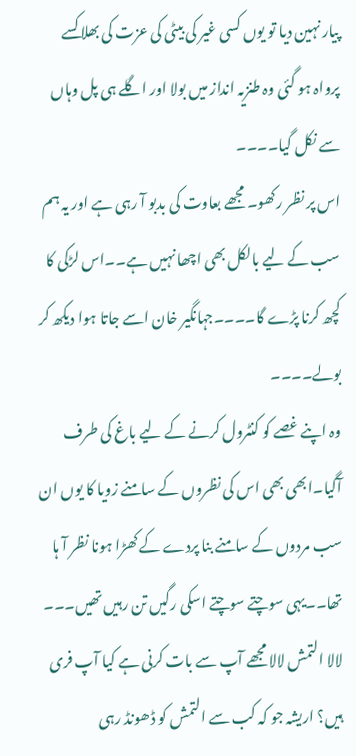پیار نہین دیا تو یوں کسی غیر کی بیٹی کی عزت کی بھلا کسے پرواہ ہو گئی وہ طنزیہ انداز میں بولا اور اگلے ہی پل وہاں سے نکل گیا۔۔۔۔
اس پر نظر رکھو۔ مجھے بعاوت کی بدبو آ رہی ہے اور یہ ہم سب کے لیے بالکل بھی اچھا نہیں ہے۔۔اس لڑکی کا کچھ کرنا پڑے گا۔۔۔۔جہانگیر خان اسے جاتا ہوا دیکھ کر بولے۔۔۔۔
وہ اپنے غصے کو کنٹرول کرنے کے لیے باغ کی طرف آگیا۔ابھی بھی اس کی نظروں کے سامنے زویا کا یوں ان سب مردوں کے سامنے بنا پردے کے کھڑا ہونا نظر آ ہا تھا۔۔یہی سوچتے سوچتے اسکی رگیں تن رہیں تھیں۔۔۔
لالا التمش لالا مجھے آپ سے بات کرنی ہے کیا آپ فری ہیں؟ اریشہ جو کہ کب سے التمش کو ڈھونڈ رہی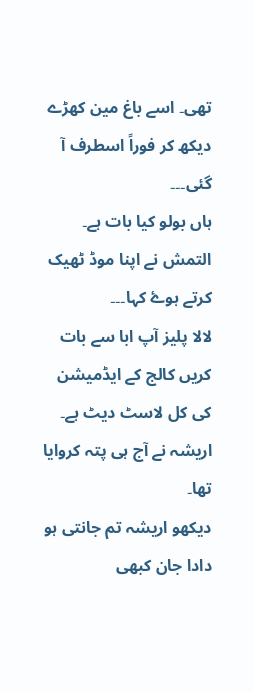تھی۔ اسے باغ مین کھڑے دیکھ کر فوراً اسطرف آ گئی۔۔۔
ہاں بولو کیا بات ہے۔ التمش نے اپنا موڈ ٹھیک کرتے ہوۓ کہا۔۔۔
لالا پلیز آپ ابا سے بات کریں کالج کے ایڈمیشن کی کل لاسٹ دیٹ ہے۔ اریشہ نے آج ہی پتہ کروایا تھا۔
دیکھو اریشہ تم جانتی ہو دادا جان کبھی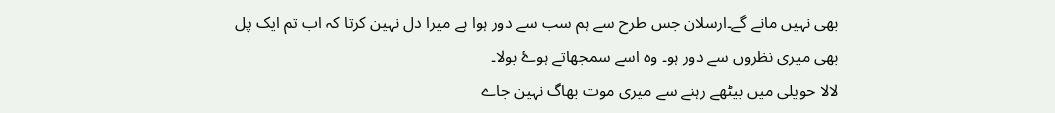بھی نہیں مانے گے۔ارسلان جس طرح سے ہم سب سے دور ہوا ہے میرا دل نہین کرتا کہ اب تم ایک پل بھی میری نظروں سے دور ہو۔ وہ اسے سمجھاتے ہوۓ بولا۔
لالا حویلی میں بیٹھے رہنے سے میری موت بھاگ نہین جاے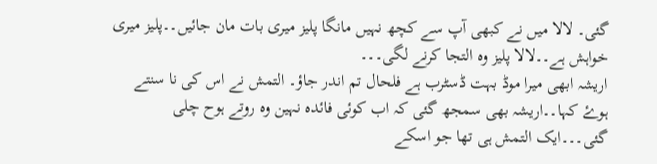گئی۔ لالا میں نے کبھی آپ سے کچھ نہیں مانگا پلیز میری بات مان جائیں۔۔پلیز میری خواہش ہے۔۔لالا پلیز وہ التجا کرنے لگی۔۔۔
اریشہ ابھی میرا موڈ بہت ڈسٹرب ہے فلحال تم اندر جاؤ۔ التمش نے اس کی نا سنتے ہوۓ کہا۔۔اریشہ بھی سمجھ گئی کہ اب کوئی فائدہ نہین وہ روتے ہوح چلی گئی۔۔۔ایک التمش ہی تھا جو اسکے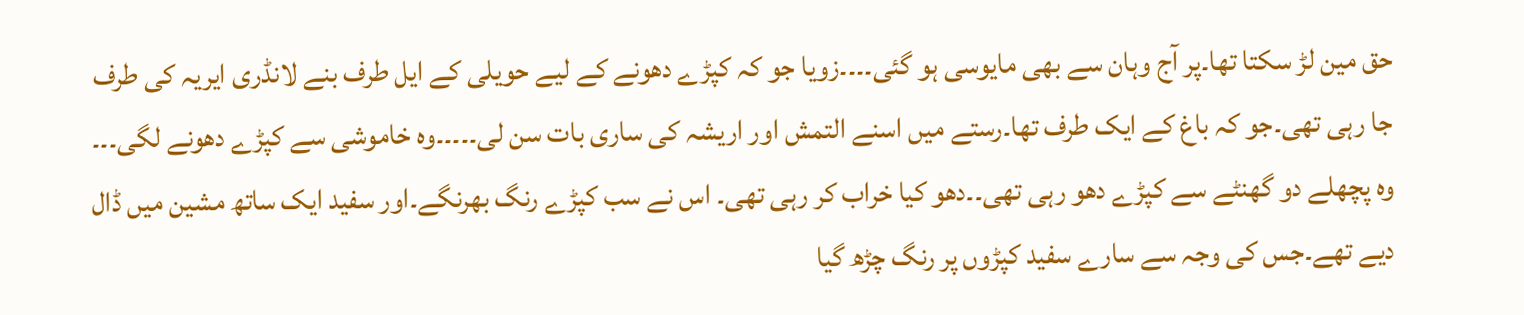حق مین لڑ سکتا تھا۔پر آج وہان سے بھی مایوسی ہو گئی۔۔۔۔زویا جو کہ کپڑے دھونے کے لیے حویلی کے ایل طرف بنے لانڈری ایریہ کی طرف جا رہی تھی۔جو کہ باغ کے ایک طرف تھا۔رستے میں اسنے التمش اور اریشہ کی ساری بات سن لی۔۔۔۔۔وہ خاموشی سے کپڑے دھونے لگی۔۔۔
وہ پچھلے دو گھنٹے سے کپڑے دھو رہی تھی۔۔دھو کیا خراب کر رہی تھی۔ اس نے سب کپڑے رنگ بھرنگے۔اور سفید ایک ساتھ مشین میں ڈال دیے تھے۔جس کی وجہ سے سارے سفید کپڑوں پر رنگ چڑھ گیا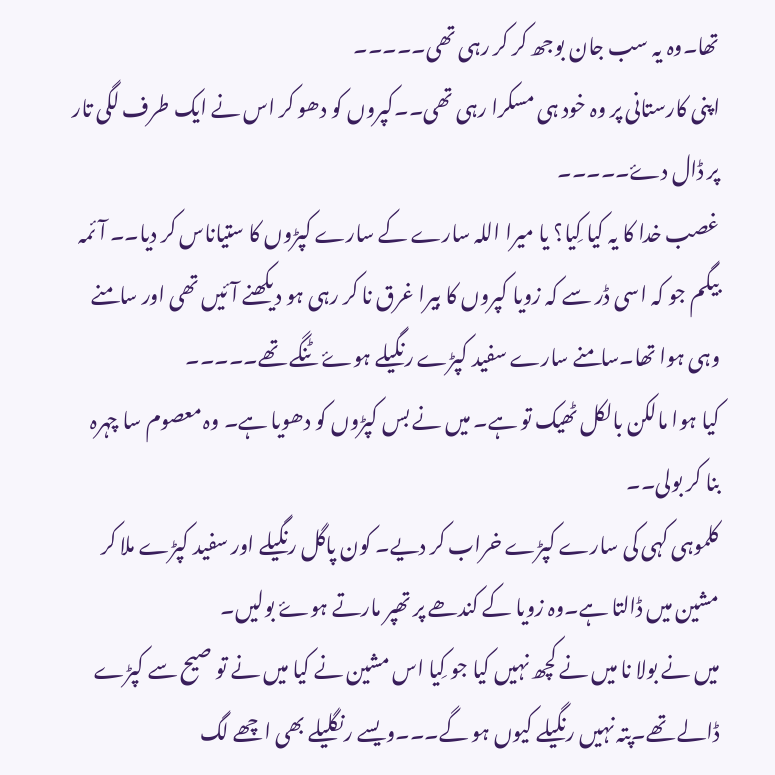تھا۔وہ یہ سب جان بوجھ کر کر رہی تھی۔۔۔۔۔
اپنی کارستانی پر وہ خود ہی مسکرا رہی تھی۔۔کپروں کو دھو کر اس نے ایک طرف لگی تار پر ڈال دۓ۔۔۔۔۔
غصب خدا کا یہ کیا کِیا؟ یا میرا اللہ سارے کے سارے کپڑوں کا ستیاناس کر دیا۔۔ آئمہ بیگم جو کہ اسی ڈر سے کہ زویا کپروں کا بیرا غرق نا کر رہی ہو دیکھنے آئیں تھی اور سامنے وہی ہوا تھا۔سامنے سارے سفید کپڑے رنگیلے ہوۓ ٹنگے تھے۔۔۔۔۔
کیا ہوا مالکن بالکل ٹھیک تو ہے۔ میں نے بس کپڑوں کو دھویا ہے۔ وہ معصوم سا چہرہ بنا کر بولی۔۔
کلموہی کہی کی سارے کپڑے خراب کر دیے۔ کون پاگل رنگیلے اور سفید کپڑے ملا کر مشین میں ڈالتا ہے۔وہ زویا کے کندھے پر تھپر مارتے ہوۓ بولیں۔
میں نے بولا نا میں نے کچھ نہیں کیا جو کِیا اس مشین نے کیا میں نے تو صیح سے کپڑے ڈالے تھے۔پتہ نہیں رنگیلے کیوں ہو گے۔۔۔ویسے رنگلیلے بھی اچھے لگ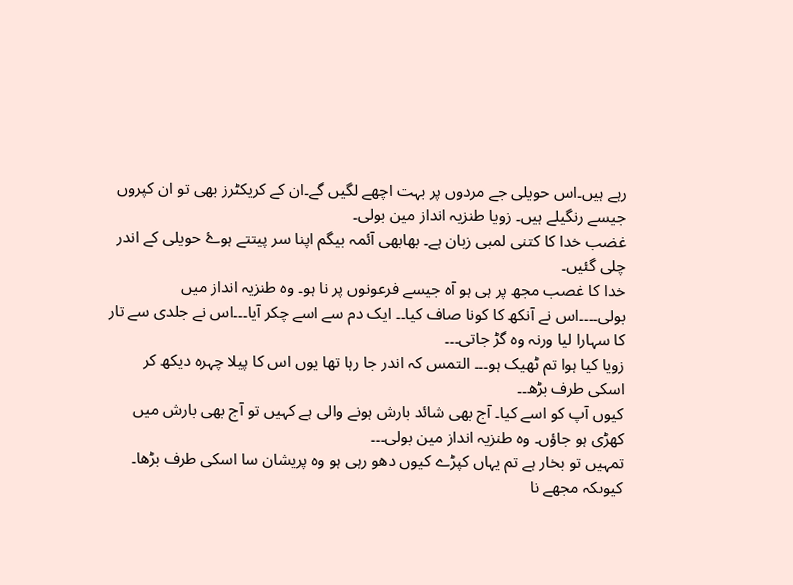رہے ہیں۔اس حویلی جے مردوں پر بہت اچھے لگیں گے۔ان کے کریکٹرز بھی تو ان کپروں جیسے رنگیلے ہیں۔ زویا طنزیہ انداز مین بولی۔
غضب خدا کا کتنی لمبی زبان ہے۔ بھابھی آئمہ بیگم اپنا سر پیتتے ہوۓ حویلی کے اندر چلی گئیں۔
خدا کا غصب مجھ پر ہی ہو آہ جیسے فرعونوں پر نا ہو۔ وہ طنزیہ انداز میں بولی۔۔۔۔اس نے آنکھ کا کونا صاف کیا۔۔ ایک دم سے اسے چکر آیا۔۔۔اس نے جلدی سے تار کا سہارا لیا ورنہ وہ گڑ جاتی۔۔۔
زویا کیا ہوا تم ٹھیک ہو۔۔۔ التمس کہ اندر جا رہا تھا یوں اس کا پیلا چہرہ دیکھ کر اسکی طرف بڑھ۔۔
کیوں آپ کو اسے کیا۔ آج بھی شائد بارش ہونے والی ہے کہیں تو آج بھی بارش میں کھڑی ہو جاؤں۔ وہ طنزیہ انداز مین بولی۔۔۔
تمہیں تو بخار ہے تم یہاں کپڑے کیوں دھو رہی ہو وہ پریشان سا اسکی طرف بڑھا۔
کیوںکہ مجھے نا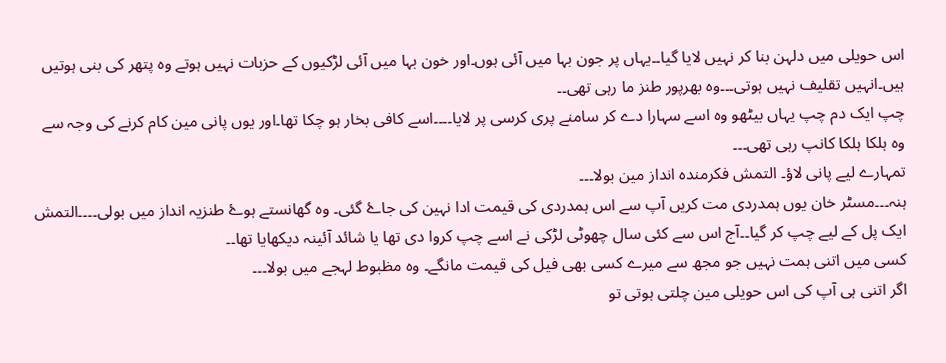اس حویلی میں دلہن بنا کر نہیں لایا گیا۔۔یہاں پر جون بہا میں آئی ہوں۔اور خون بہا میں آئی لڑکیوں کے حزبات نہیں ہوتے وہ پتھر کی بنی ہوتیں ہیں۔انہیں تقلیف نہیں ہوتی۔۔۔وہ بھرپور طنز ما رہی تھی۔۔
چپ ایک دم چپ یہاں بیٹھو وہ اسے سہارا دے کر سامنے پری کرسی پر لایا۔۔۔۔اسے کافی بخار ہو چکا تھا۔اور یوں پانی مین کام کرنے کی وجہ سے وہ ہلکا ہلکا کانپ رہی تھی۔۔۔
تمہارے لیے پانی لاؤ۔ التمش فکرمندہ انداز مین بولا۔۔۔
ہنہ۔۔۔مسٹر خان یوں ہمدردی مت کریں آپ سے اس ہمدردی کی قیمت ادا نہین کی جاۓ گئی۔ وہ گھانستے ہوۓ طنزیہ انداز میں بولی۔۔۔۔التمش ایک پل کے لیے چپ کر گیا۔۔آج اس سے کئی سال چھوٹی لڑکی نے اسے چپ کروا دی تھا یا شائد آئینہ دیکھایا تھا۔۔
کسی میں اتنی ہمت نہیں جو مجھ سے میرے کسی بھی فیل کی قیمت مانگے۔ وہ مظبوط لہجے میں بولا۔۔۔
اگر اتنی ہی آپ کی اس حویلی مین چلتی ہوتی تو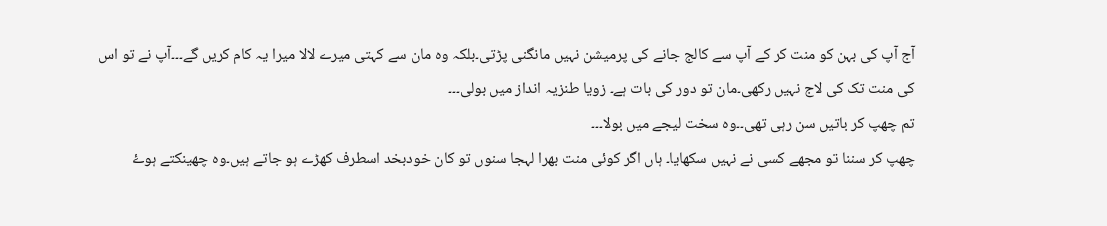آج آپ کی بہن کو منت کر کے آپ سے کالج جانے کی پرمیشن نہیں مانگنی پڑتی۔بلکہ وہ مان سے کہتی میرے لالا میرا یہ کام کریں گے۔۔۔آپ نے تو اس کی منت تک کی لاج نہیں رکھی۔مان تو دور کی بات ہے۔ زویا طنزیہ انداز میں بولی۔۔۔
تم چھپ کر باتیں سن رہی تھی۔۔وہ سخت لیجے میں بولا۔۔۔
چھپ کر سننا تو مجھے کسی نے نہیں سکھایا۔ ہاں اگر کوئی منت بھرا لہجا سنوں تو کان خودبخد اسطرف کھڑے ہو جاتے ہیں۔وہ چھینکتے ہوۓ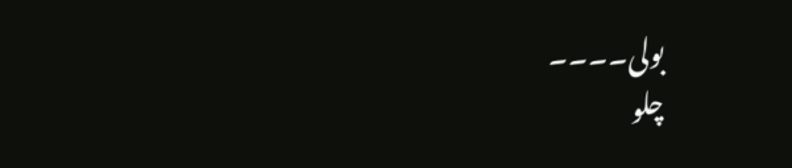بولی۔۔۔۔
چلو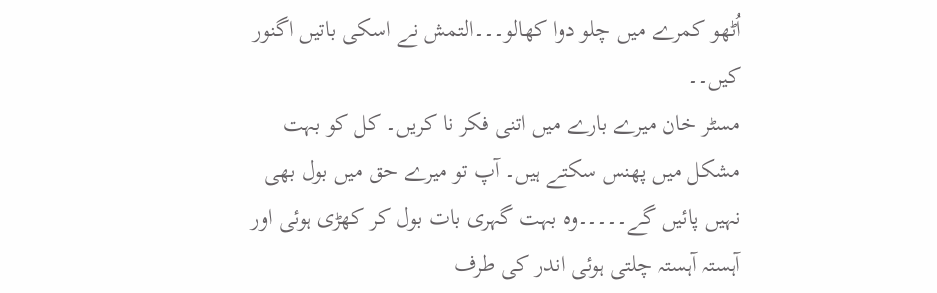اُٹھو کمرے میں چلو دوا کھالو۔۔۔التمش نے اسکی باتیں اگنور کیں۔۔
مسٹر خان میرے بارے میں اتنی فکر نا کریں۔ کل کو بہت مشکل میں پھنس سکتے ہیں۔ آپ تو میرے حق میں بول بھی نہیں پائیں گے۔۔۔۔۔وہ بہت گہری بات بول کر کھڑی ہوئی اور آہستہ آہستہ چلتی ہوئی اندر کی طرف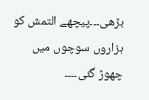بڑھی۔۔۔پیچھے التمش کو ہزاروں سوچوں میں چھوڑ گئی۔۔۔۔